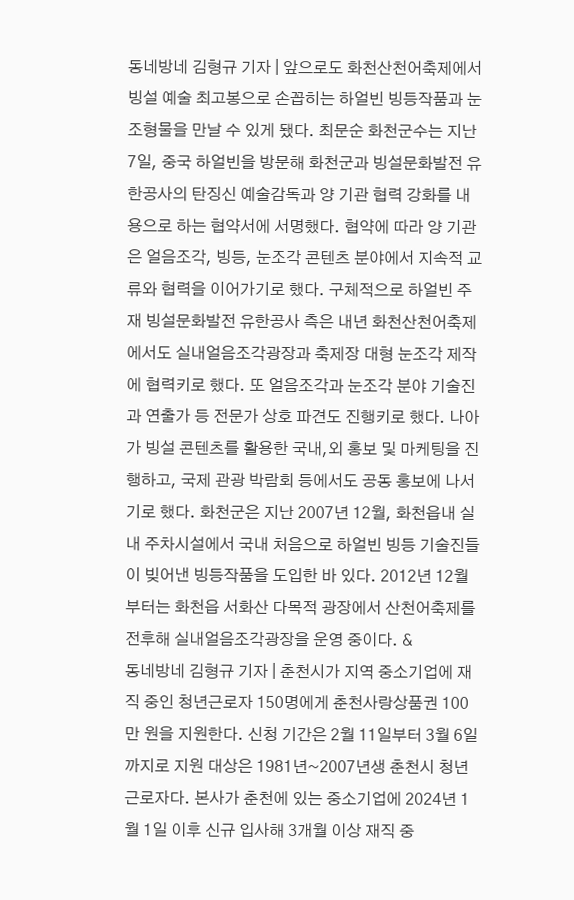동네방네 김형규 기자 | 앞으로도 화천산천어축제에서 빙설 예술 최고봉으로 손꼽히는 하얼빈 빙등작품과 눈조형물을 만날 수 있게 됐다. 최문순 화천군수는 지난 7일, 중국 하얼빈을 방문해 화천군과 빙설문화발전 유한공사의 탄징신 예술감독과 양 기관 협력 강화를 내용으로 하는 협약서에 서명했다. 협약에 따라 양 기관은 얼음조각, 빙등, 눈조각 콘텐츠 분야에서 지속적 교류와 협력을 이어가기로 했다. 구체적으로 하얼빈 주재 빙설문화발전 유한공사 측은 내년 화천산천어축제에서도 실내얼음조각광장과 축제장 대형 눈조각 제작에 협력키로 했다. 또 얼음조각과 눈조각 분야 기술진과 연출가 등 전문가 상호 파견도 진행키로 했다. 나아가 빙설 콘텐츠를 활용한 국내,외 홍보 및 마케팅을 진행하고, 국제 관광 박람회 등에서도 공동 홍보에 나서기로 했다. 화천군은 지난 2007년 12월, 화천읍내 실내 주차시설에서 국내 처음으로 하얼빈 빙등 기술진들이 빚어낸 빙등작품을 도입한 바 있다. 2012년 12월부터는 화천읍 서화산 다목적 광장에서 산천어축제를 전후해 실내얼음조각광장을 운영 중이다. &
동네방네 김형규 기자 | 춘천시가 지역 중소기업에 재직 중인 청년근로자 150명에게 춘천사랑상품권 100만 원을 지원한다. 신청 기간은 2월 11일부터 3월 6일까지로 지원 대상은 1981년~2007년생 춘천시 청년근로자다. 본사가 춘천에 있는 중소기업에 2024년 1월 1일 이후 신규 입사해 3개월 이상 재직 중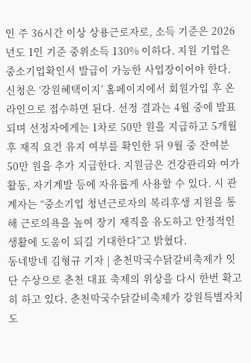인 주 36시간 이상 상용근로자로, 소득 기준은 2026년도 1인 기준 중위소득 130% 이하다. 지원 기업은 중소기업확인서 발급이 가능한 사업장이어야 한다. 신청은 ‘강원혜택이지’ 홈페이지에서 회원가입 후 온라인으로 접수하면 된다. 선정 결과는 4월 중에 발표되며 선정자에게는 1차로 50만 원을 지급하고 5개월 후 재직 요건 유지 여부를 확인한 뒤 9월 중 잔여분 50만 원을 추가 지급한다. 지원금은 건강관리와 여가활동, 자기계발 등에 자유롭게 사용할 수 있다. 시 관계자는 “중소기업 청년근로자의 복리후생 지원을 통해 근로의욕을 높여 장기 재직을 유도하고 안정적인 생활에 도움이 되길 기대한다”고 밝혔다.
동네방네 김형규 기자 | 춘천막국수닭갈비축제가 잇단 수상으로 춘천 대표 축제의 위상을 다시 한번 확고히 하고 있다. 춘천막국수닭갈비축제가 강원특별자치도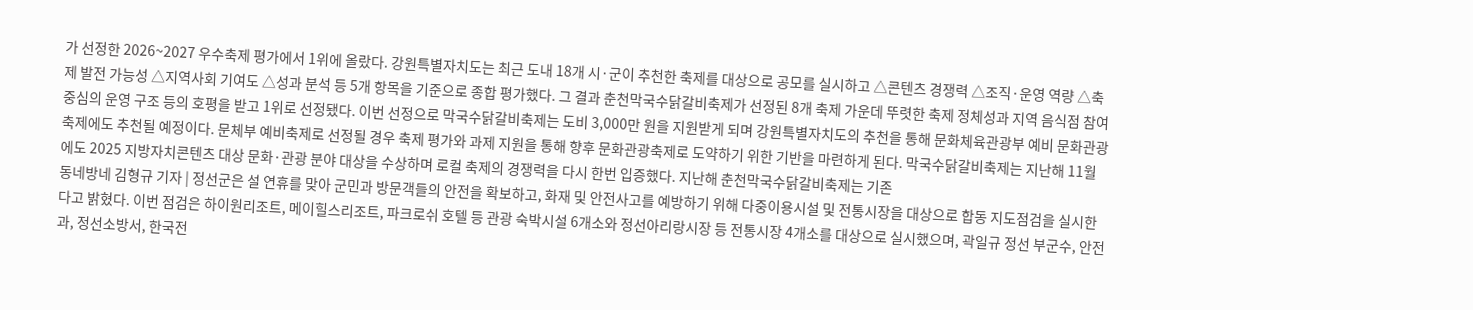가 선정한 2026~2027 우수축제 평가에서 1위에 올랐다. 강원특별자치도는 최근 도내 18개 시·군이 추천한 축제를 대상으로 공모를 실시하고 △콘텐츠 경쟁력 △조직·운영 역량 △축제 발전 가능성 △지역사회 기여도 △성과 분석 등 5개 항목을 기준으로 종합 평가했다. 그 결과 춘천막국수닭갈비축제가 선정된 8개 축제 가운데 뚜렷한 축제 정체성과 지역 음식점 참여 중심의 운영 구조 등의 호평을 받고 1위로 선정됐다. 이번 선정으로 막국수닭갈비축제는 도비 3,000만 원을 지원받게 되며 강원특별자치도의 추천을 통해 문화체육관광부 예비 문화관광축제에도 추천될 예정이다. 문체부 예비축제로 선정될 경우 축제 평가와 과제 지원을 통해 향후 문화관광축제로 도약하기 위한 기반을 마련하게 된다. 막국수닭갈비축제는 지난해 11월에도 2025 지방자치콘텐츠 대상 문화·관광 분야 대상을 수상하며 로컬 축제의 경쟁력을 다시 한번 입증했다. 지난해 춘천막국수닭갈비축제는 기존
동네방네 김형규 기자 | 정선군은 설 연휴를 맞아 군민과 방문객들의 안전을 확보하고, 화재 및 안전사고를 예방하기 위해 다중이용시설 및 전통시장을 대상으로 합동 지도점검을 실시한다고 밝혔다. 이번 점검은 하이원리조트, 메이힐스리조트, 파크로쉬 호텔 등 관광 숙박시설 6개소와 정선아리랑시장 등 전통시장 4개소를 대상으로 실시했으며, 곽일규 정선 부군수, 안전과, 정선소방서, 한국전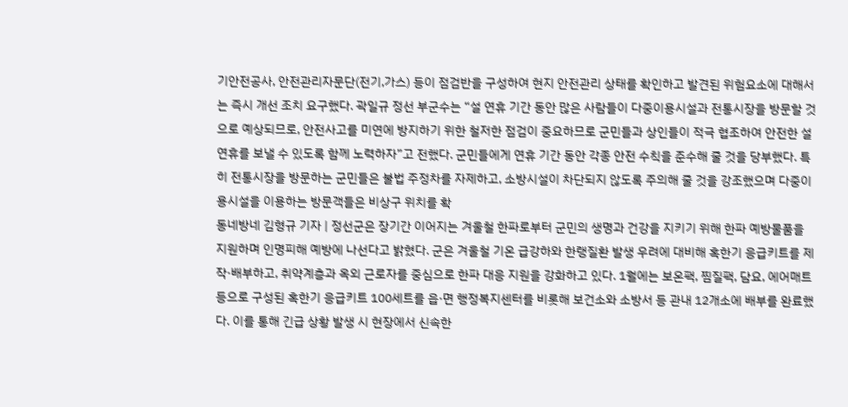기안전공사, 안전관리자문단(전기,가스) 등이 점검반을 구성하여 현지 안전관리 상태를 확인하고 발견된 위험요소에 대해서는 즉시 개선 조치 요구했다. 곽일규 정선 부군수는 “설 연휴 기간 동안 많은 사람들이 다중이용시설과 전통시장을 방문할 것으로 예상되므로, 안전사고를 미연에 방지하기 위한 철저한 점검이 중요하므로 군민들과 상인들이 적극 협조하여 안전한 설 연휴를 보낼 수 있도록 함께 노력하자”고 전했다. 군민들에게 연휴 기간 동안 각종 안전 수칙을 준수해 줄 것을 당부했다. 특히 전통시장을 방문하는 군민들은 불법 주정차를 자제하고, 소방시설이 차단되지 않도록 주의해 줄 것을 강조했으며 다중이용시설을 이용하는 방문객들은 비상구 위치를 확
동네방네 김형규 기자 | 정선군은 장기간 이어지는 겨울철 한파로부터 군민의 생명과 건강을 지키기 위해 한파 예방물품을 지원하며 인명피해 예방에 나선다고 밝혔다. 군은 겨울철 기온 급강하와 한랭질환 발생 우려에 대비해 혹한기 응급키트를 제작·배부하고, 취약계층과 옥외 근로자를 중심으로 한파 대응 지원을 강화하고 있다. 1월에는 보온팩, 찜질팩, 담요, 에어매트 등으로 구성된 혹한기 응급키트 100세트를 읍·면 행정복지센터를 비롯해 보건소와 소방서 등 관내 12개소에 배부를 완료했다. 이를 통해 긴급 상황 발생 시 현장에서 신속한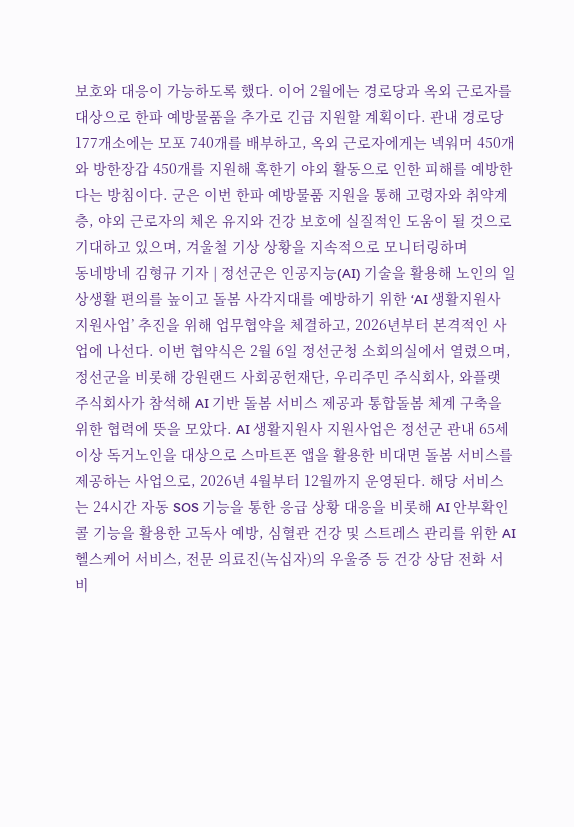보호와 대응이 가능하도록 했다. 이어 2월에는 경로당과 옥외 근로자를 대상으로 한파 예방물품을 추가로 긴급 지원할 계획이다. 관내 경로당 177개소에는 모포 740개를 배부하고, 옥외 근로자에게는 넥워머 450개와 방한장갑 450개를 지원해 혹한기 야외 활동으로 인한 피해를 예방한다는 방침이다. 군은 이번 한파 예방물품 지원을 통해 고령자와 취약계층, 야외 근로자의 체온 유지와 건강 보호에 실질적인 도움이 될 것으로 기대하고 있으며, 겨울철 기상 상황을 지속적으로 모니터링하며
동네방네 김형규 기자 | 정선군은 인공지능(AI) 기술을 활용해 노인의 일상생활 편의를 높이고 돌봄 사각지대를 예방하기 위한 ‘AI 생활지원사 지원사업’ 추진을 위해 업무협약을 체결하고, 2026년부터 본격적인 사업에 나선다. 이번 협약식은 2월 6일 정선군청 소회의실에서 열렸으며, 정선군을 비롯해 강원랜드 사회공헌재단, 우리주민 주식회사, 와플랫 주식회사가 참석해 AI 기반 돌봄 서비스 제공과 통합돌봄 체계 구축을 위한 협력에 뜻을 모았다. AI 생활지원사 지원사업은 정선군 관내 65세 이상 독거노인을 대상으로 스마트폰 앱을 활용한 비대면 돌봄 서비스를 제공하는 사업으로, 2026년 4월부터 12월까지 운영된다. 해당 서비스는 24시간 자동 SOS 기능을 통한 응급 상황 대응을 비롯해 AI 안부확인 콜 기능을 활용한 고독사 예방, 심혈관 건강 및 스트레스 관리를 위한 AI 헬스케어 서비스, 전문 의료진(녹십자)의 우울증 등 건강 상담 전화 서비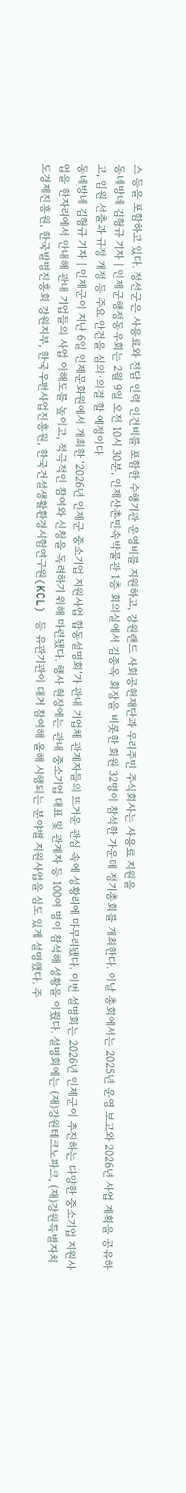스 등을 포함하고 있다. 정선군은 사용료와 전담 인력 인건비를 포함한 수행기관 운영비를 지원하고, 강원랜드 사회공헌재단과 우리주민 주식회사는 사용료 지원을
동네방네 김형규 기자 | 인제군행정동우회는 2월 9일 오전 10시 30분, 인제산촌민속박물관 1층 회의실에서 김종옥 회장을 비롯한 회원 32명이 참석한 가운데 정기총회를 개최한다. 이날 총회에서는 2025년 운영 보고와 2026년 사업 계획을 공유하고, 임원 선출과 규정 개정 등 주요 안건을 심의·의결 할 예정이다
동네방네 김형규 기자 | 인제군이 지난 6일 인제문화원에서 개최한 ‘2026년 인제군 중소기업 지원사업 합동설명회’가 관내 기업체 관계자들의 뜨거운 관심 속에 성황리에 마무리됐다. 이번 설명회는 2026년 인제군이 추진하는 다양한 중소기업 지원사업을 한자리에서 안내해 관내 기업들의 사업 이해도를 높이고, 적극적인 참여와 신청을 독려하기 위해 마련됐다. 행사 현장에는 관내 중소기업 대표 및 관계자 등 100여 명이 참석해 성황을 이뤘다. 설명회에는 (재)강원테크노파크, (재)강원특별자치도경제진흥원, 한국발명진흥회 강원지부, 한국우편사업진흥원, 한국건설생활환경시험연구원(KCL) 등 유관기관이 대거 참여해 올해 시행되는 분야별 지원사업을 심도 있게 설명했다. 주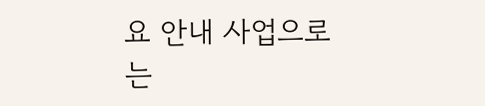요 안내 사업으로는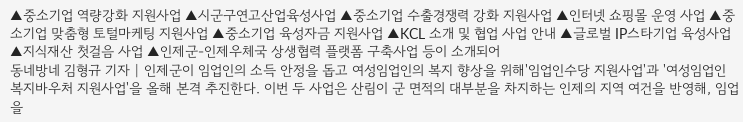▲중소기업 역량강화 지원사업 ▲시군구연고산업육성사업 ▲중소기업 수출경쟁력 강화 지원사업 ▲인터넷 쇼핑몰 운영 사업 ▲중소기업 맞춤형 토털마케팅 지원사업 ▲중소기업 육성자금 지원사업 ▲KCL 소개 및 협업 사업 안내 ▲글로벌 IP스타기업 육성사업 ▲지식재산 첫걸음 사업 ▲인제군-인제우체국 상생협력 플랫폼 구축사업 등이 소개되어
동네방네 김형규 기자 | 인제군이 임업인의 소득 안정을 돕고 여성임업인의 복지 향상을 위해'임업인수당 지원사업'과 '여성임업인 복지바우처 지원사업'을 올해 본격 추진한다. 이번 두 사업은 산림이 군 면적의 대부분을 차지하는 인제의 지역 여건을 반영해, 임업을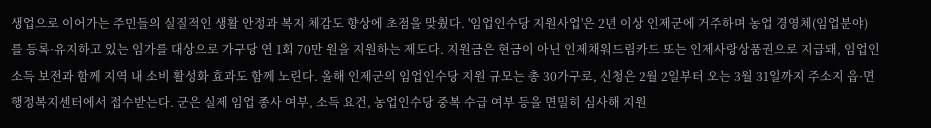생업으로 이어가는 주민들의 실질적인 생활 안정과 복지 체감도 향상에 초점을 맞췄다. '임업인수당 지원사업'은 2년 이상 인제군에 거주하며 농업 경영체(임업분야) 를 등록·유지하고 있는 임가를 대상으로 가구당 연 1회 70만 원을 지원하는 제도다. 지원금은 현금이 아닌 인제채워드림카드 또는 인제사랑상품권으로 지급돼, 임업인 소득 보전과 함께 지역 내 소비 활성화 효과도 함께 노린다. 올해 인제군의 임업인수당 지원 규모는 총 30가구로, 신청은 2월 2일부터 오는 3월 31일까지 주소지 읍·면 행정복지센터에서 접수받는다. 군은 실제 임업 종사 여부, 소득 요건, 농업인수당 중복 수급 여부 등을 면밀히 심사해 지원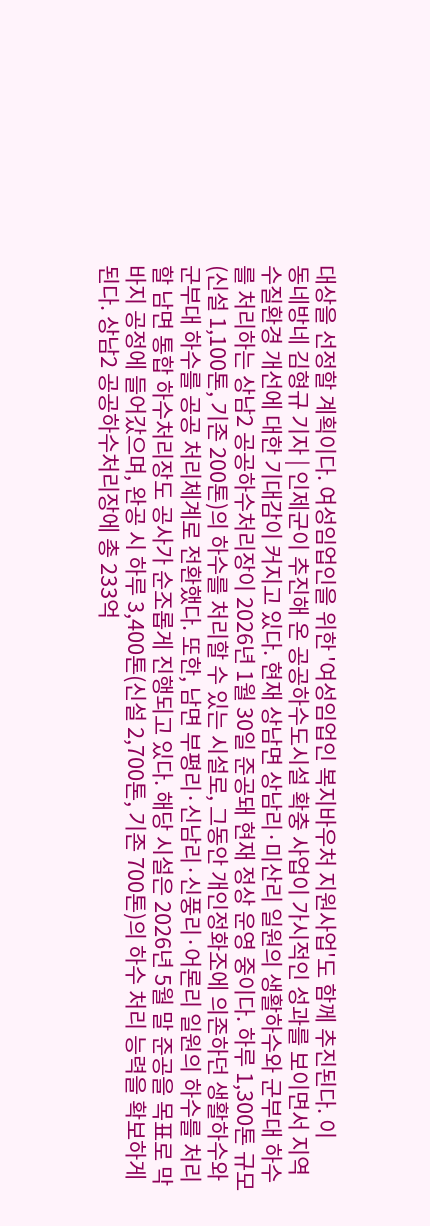대상을 선정할 계획이다. 여성임업인을 위한 '여성임업인 복지바우처 지원사업'도 함께 추진된다. 이
동네방네 김형규 기자 | 인제군이 추진해 온 공공하수도시설 확충 사업이 가시적인 성과를 보이면서 지역 수질환경 개선에 대한 기대감이 커지고 있다. 현재 상남면 상남리·미산리 일원의 생활하수와 군부대 하수를 처리하는 상남2 공공하수처리장이 2026년 1월 30일 준공돼 현재 정상 운영 중이다. 하루 1,300톤 규모(신설 1,100톤, 기존 200톤)의 하수를 처리할 수 있는 시설로, 그동안 개인정화조에 의존하던 생활하수와 군부대 하수를 공공 처리체계로 전환했다. 또한, 남면 부평리·신남리·신풍리·어론리 일원의 하수를 처리할 남면 통합 하수처리장도 공사가 순조롭게 진행되고 있다. 해당 시설은 2026년 5월 말 준공을 목표로 막바지 공정에 들어갔으며, 완공 시 하루 3,400톤(신설 2,700톤, 기존 700톤)의 하수 처리 능력을 확보하게 된다. 상남2 공공하수처리장에 총 233억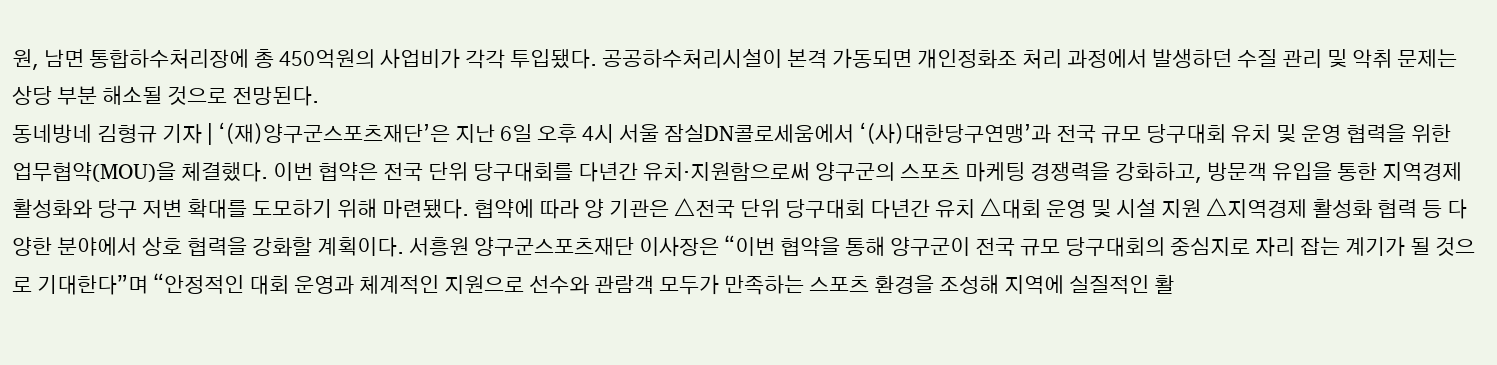원, 남면 통합하수처리장에 총 450억원의 사업비가 각각 투입됐다. 공공하수처리시설이 본격 가동되면 개인정화조 처리 과정에서 발생하던 수질 관리 및 악취 문제는 상당 부분 해소될 것으로 전망된다.
동네방네 김형규 기자 | ‘(재)양구군스포츠재단’은 지난 6일 오후 4시 서울 잠실DN콜로세움에서 ‘(사)대한당구연맹’과 전국 규모 당구대회 유치 및 운영 협력을 위한 업무협약(MOU)을 체결했다. 이번 협약은 전국 단위 당구대회를 다년간 유치·지원함으로써 양구군의 스포츠 마케팅 경쟁력을 강화하고, 방문객 유입을 통한 지역경제 활성화와 당구 저변 확대를 도모하기 위해 마련됐다. 협약에 따라 양 기관은 △전국 단위 당구대회 다년간 유치 △대회 운영 및 시설 지원 △지역경제 활성화 협력 등 다양한 분야에서 상호 협력을 강화할 계획이다. 서흥원 양구군스포츠재단 이사장은 “이번 협약을 통해 양구군이 전국 규모 당구대회의 중심지로 자리 잡는 계기가 될 것으로 기대한다”며 “안정적인 대회 운영과 체계적인 지원으로 선수와 관람객 모두가 만족하는 스포츠 환경을 조성해 지역에 실질적인 활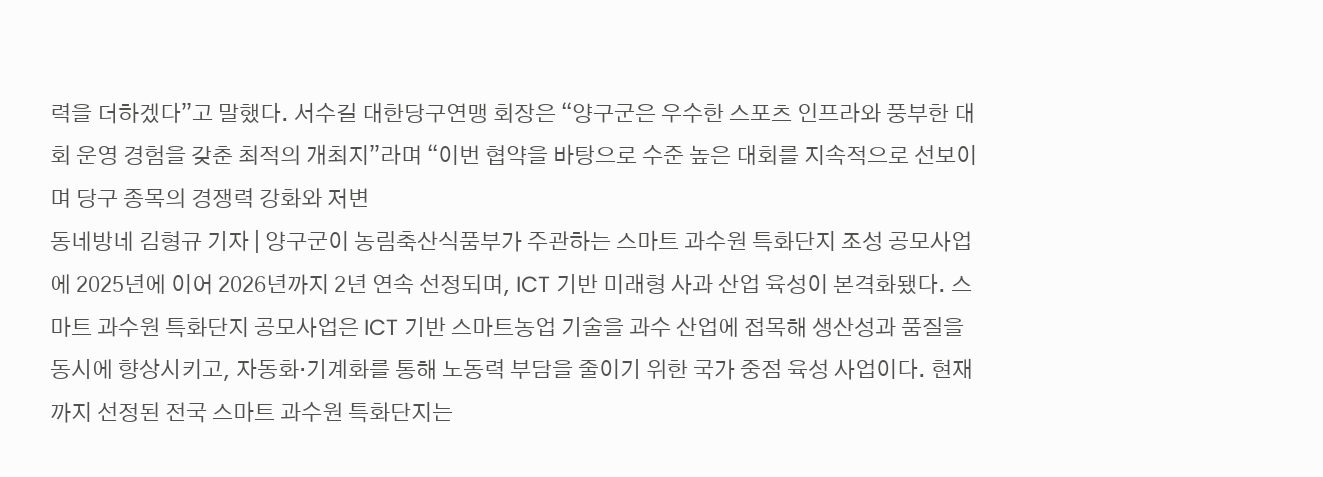력을 더하겠다”고 말했다. 서수길 대한당구연맹 회장은 “양구군은 우수한 스포츠 인프라와 풍부한 대회 운영 경험을 갖춘 최적의 개최지”라며 “이번 협약을 바탕으로 수준 높은 대회를 지속적으로 선보이며 당구 종목의 경쟁력 강화와 저변
동네방네 김형규 기자 | 양구군이 농림축산식품부가 주관하는 스마트 과수원 특화단지 조성 공모사업에 2025년에 이어 2026년까지 2년 연속 선정되며, ICT 기반 미래형 사과 산업 육성이 본격화됐다. 스마트 과수원 특화단지 공모사업은 ICT 기반 스마트농업 기술을 과수 산업에 접목해 생산성과 품질을 동시에 향상시키고, 자동화·기계화를 통해 노동력 부담을 줄이기 위한 국가 중점 육성 사업이다. 현재까지 선정된 전국 스마트 과수원 특화단지는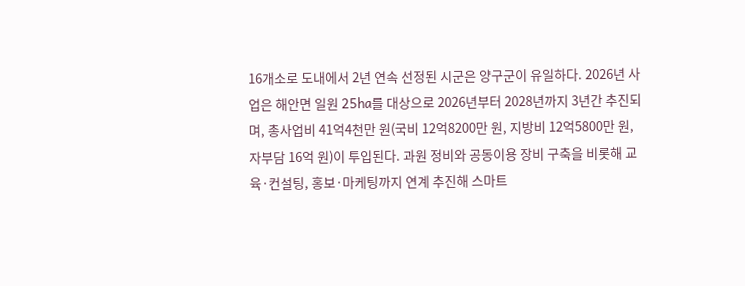16개소로 도내에서 2년 연속 선정된 시군은 양구군이 유일하다. 2026년 사업은 해안면 일원 25ha를 대상으로 2026년부터 2028년까지 3년간 추진되며, 총사업비 41억4천만 원(국비 12억8200만 원, 지방비 12억5800만 원, 자부담 16억 원)이 투입된다. 과원 정비와 공동이용 장비 구축을 비롯해 교육·컨설팅, 홍보·마케팅까지 연계 추진해 스마트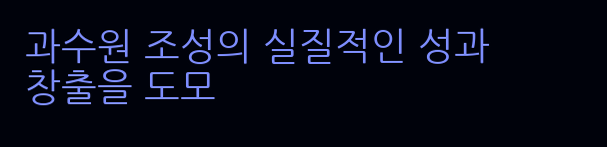과수원 조성의 실질적인 성과 창출을 도모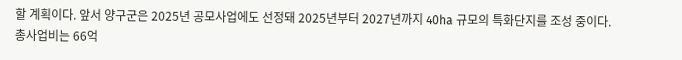할 계획이다. 앞서 양구군은 2025년 공모사업에도 선정돼 2025년부터 2027년까지 40ha 규모의 특화단지를 조성 중이다. 총사업비는 66억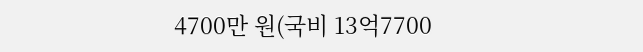4700만 원(국비 13억7700